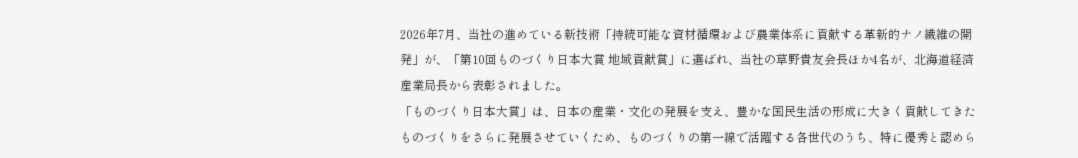2026年7月、当社の進めている新技術「持続可能な資材循環および農業体系に貢献する革新的ナノ繊維の開発」が、「第10回ものづくり日本大賞 地域貢献賞」に選ばれ、当社の草野貴友会長ほか4名が、北海道経済産業局長から表彰されました。
「ものづくり日本大賞」は、日本の産業・文化の発展を支え、豊かな国民生活の形成に大きく貢献してきたものづくりをさらに発展させていくため、ものづくりの第一線で活躍する各世代のうち、特に優秀と認めら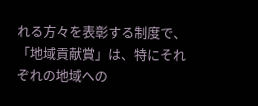れる方々を表彰する制度で、「地域貢献賞」は、特にそれぞれの地域への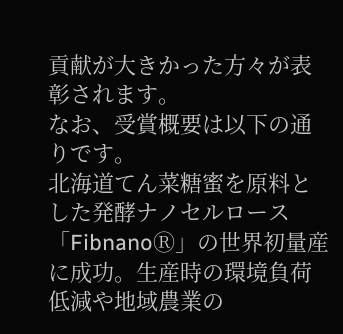貢献が大きかった方々が表彰されます。
なお、受賞概要は以下の通りです。
北海道てん菜糖蜜を原料とした発酵ナノセルロース「FibnanoⓇ」の世界初量産に成功。生産時の環境負荷低減や地域農業の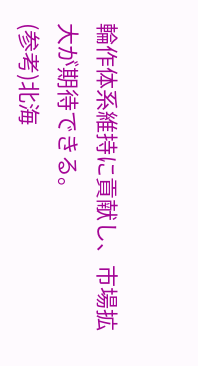輪作体系維持に貢献し、市場拡大が期待できる。
(参考)北海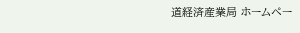道経済産業局 ホームペー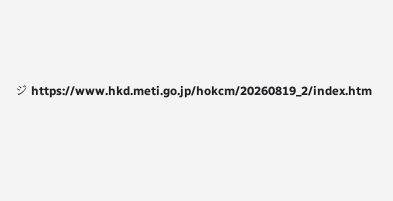ジ https://www.hkd.meti.go.jp/hokcm/20260819_2/index.htm